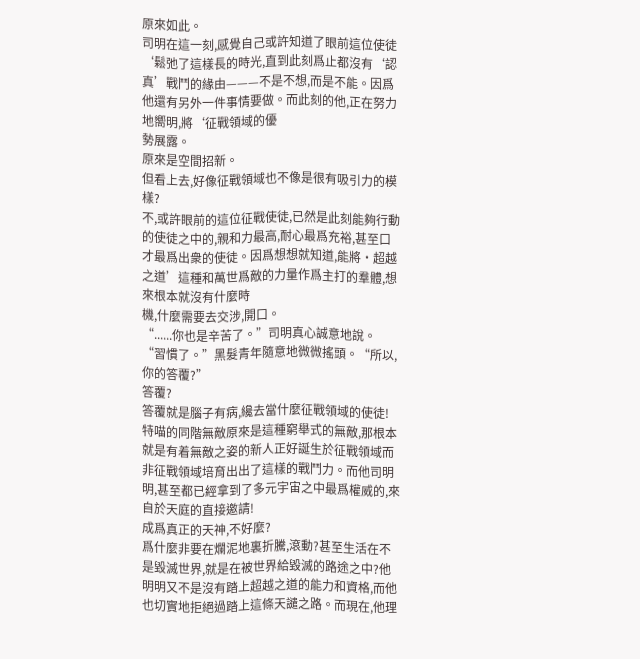原來如此。
司明在這一刻,感覺自己或許知道了眼前這位使徒‘鬆弛了這樣長的時光,直到此刻爲止都沒有‘認真’戰鬥的緣由———不是不想,而是不能。因爲他還有另外一件事情要做。而此刻的他,正在努力地嚮明,將‘征戰領域的優
勢展露。
原來是空間招新。
但看上去,好像征戰領域也不像是很有吸引力的模樣?
不,或許眼前的這位征戰使徒,已然是此刻能夠行動的使徒之中的,親和力最高,耐心最爲充裕,甚至口才最爲出衆的使徒。因爲想想就知道,能將·超越之道’這種和萬世爲敵的力量作爲主打的羣體,想來根本就沒有什麼時
機,什麼需要去交涉,開口。
“......你也是辛苦了。”司明真心誠意地說。
“習慣了。”黑髮青年隨意地微微搖頭。“所以,你的答覆?”
答覆?
答覆就是腦子有病,纔去當什麼征戰領域的使徒!
特喵的同階無敵原來是這種窮舉式的無敵,那根本就是有着無敵之姿的新人正好誕生於征戰領域而非征戰領域培育出出了這樣的戰鬥力。而他司明明,甚至都已經拿到了多元宇宙之中最爲權威的,來自於天庭的直接邀請!
成爲真正的天神,不好麼?
爲什麼非要在爛泥地裏折騰,滾動?甚至生活在不是毀滅世界,就是在被世界給毀滅的路途之中?他明明又不是沒有踏上超越之道的能力和資格,而他也切實地拒絕過踏上這條天譴之路。而現在,他理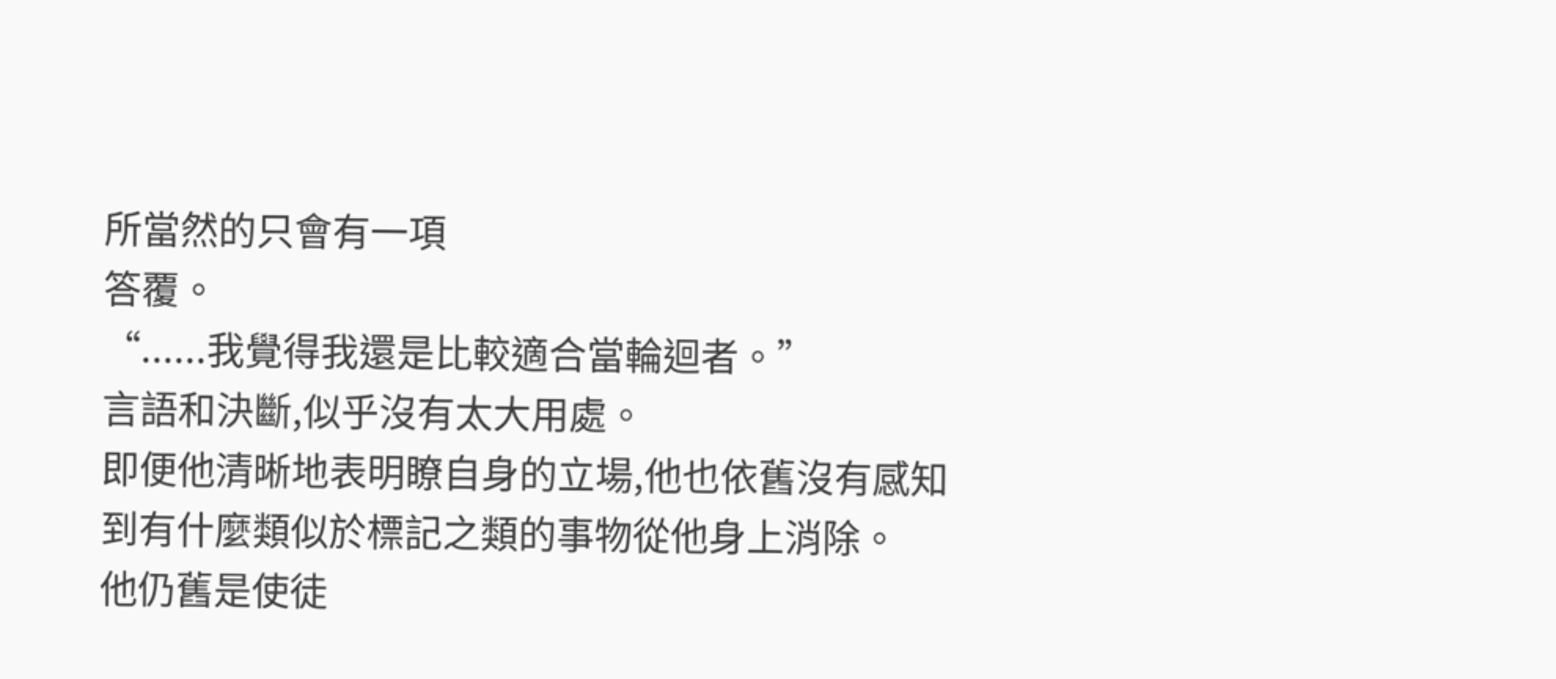所當然的只會有一項
答覆。
“......我覺得我還是比較適合當輪迴者。”
言語和決斷,似乎沒有太大用處。
即便他清晰地表明瞭自身的立場,他也依舊沒有感知到有什麼類似於標記之類的事物從他身上消除。
他仍舊是使徒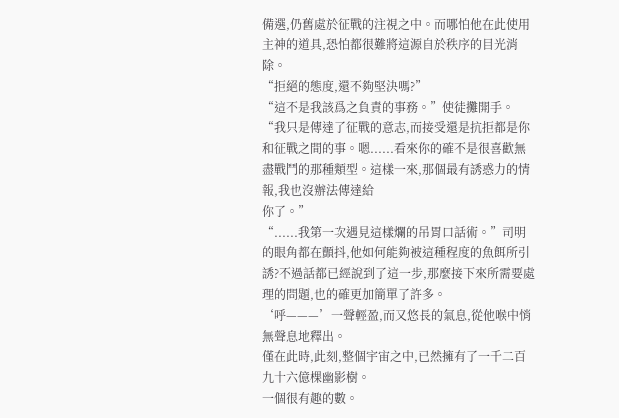備選,仍舊處於征戰的注視之中。而哪怕他在此使用主神的道具,恐怕都很難將這源自於秩序的目光消除。
“拒絕的態度,還不夠堅決嗎?”
“這不是我該爲之負責的事務。”使徒攤開手。“我只是傳達了征戰的意志,而接受還是抗拒都是你和征戰之間的事。嗯......看來你的確不是很喜歡無盡戰鬥的那種類型。這樣一來,那個最有誘惑力的情報,我也沒辦法傳達給
你了。”
“......我第一次遇見這樣爛的吊胃口話術。”司明的眼角都在顫抖,他如何能夠被這種程度的魚餌所引誘?不過話都已經說到了這一步,那麼接下來所需要處理的問題,也的確更加簡單了許多。
‘呼———’一聲輕盈,而又悠長的氣息,從他喉中悄無聲息地釋出。
僅在此時,此刻,整個宇宙之中,已然擁有了一千二百九十六億棵幽影樹。
一個很有趣的數。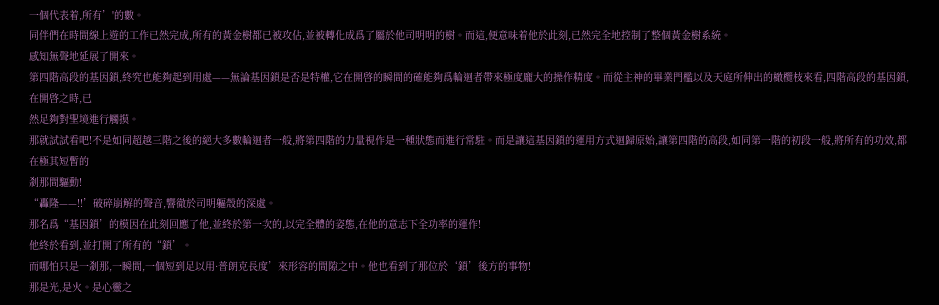一個代表着,所有’'的數。
同伴們在時間線上遊的工作已然完成,所有的黃金樹都已被攻佔,並被轉化成爲了屬於他司明明的樹。而這,便意味着他於此刻,已然完全地控制了整個黃金樹系統。
感知無聲地延展了開來。
第四階高段的基因鎖,終究也能夠起到用處——無論基因鎖是否是特權,它在開啓的瞬間的確能夠爲輪迴者帶來極度龐大的操作精度。而從主神的畢業門檻以及天庭所伸出的橄欖枝來看,四階高段的基因鎖,在開啓之時,已
然足夠對聖境進行觸摸。
那就試試看吧!不是如同超越三階之後的絕大多數輪迴者一般,將第四階的力量視作是一種狀態而進行常駐。而是讓這基因鎖的運用方式迴歸原始,讓第四階的高段,如同第一階的初段一般,將所有的功效,都在極其短暫的
剎那間驅動!
“轟隆——!!’破碎崩解的聲音,響徹於司明軀殼的深處。
那名爲“基因鎖’的模因在此刻回應了他,並終於第一次的,以完全體的姿態,在他的意志下全功率的運作!
他終於看到,並打開了所有的“鎖’。
而哪怕只是一剎那,一瞬間,一個短到足以用·普朗克長度’來形容的間隙之中。他也看到了那位於‘鎖’後方的事物!
那是光,是火。是心靈之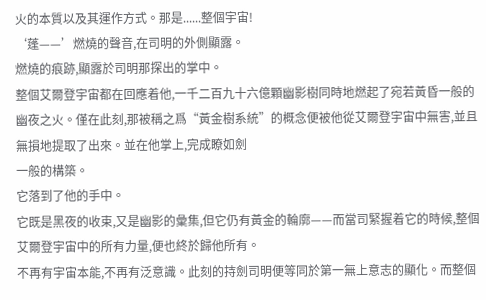火的本質以及其運作方式。那是......整個宇宙!
‘蓬——’燃燒的聲音,在司明的外側顯露。
燃燒的痕跡,顯露於司明那探出的掌中。
整個艾爾登宇宙都在回應着他,一千二百九十六億顆幽影樹同時地燃起了宛若黃昏一般的幽夜之火。僅在此刻,那被稱之爲“黃金樹系統”的概念便被他從艾爾登宇宙中無害,並且無損地提取了出來。並在他掌上,完成瞭如劍
一般的構築。
它落到了他的手中。
它既是黑夜的收束,又是幽影的彙集,但它仍有黃金的輪廓——而當司緊握着它的時候,整個艾爾登宇宙中的所有力量,便也終於歸他所有。
不再有宇宙本能,不再有泛意識。此刻的持劍司明便等同於第一無上意志的顯化。而整個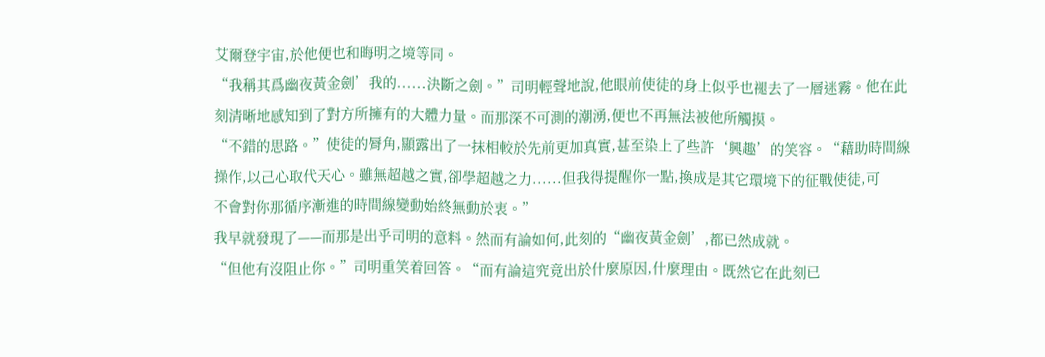艾爾登宇宙,於他便也和晦明之境等同。
“我稱其爲幽夜黃金劍’我的......決斷之劍。”司明輕聲地說,他眼前使徒的身上似乎也褪去了一層迷霧。他在此刻清晰地感知到了對方所擁有的大體力量。而那深不可測的潮湧,便也不再無法被他所觸摸。
“不錯的思路。”使徒的脣角,顯露出了一抹相較於先前更加真實,甚至染上了些許‘興趣’的笑容。“藉助時間線操作,以己心取代天心。雖無超越之實,卻學超越之力......但我得提醒你一點,換成是其它環境下的征戰使徒,可
不會對你那循序漸進的時間線變動始終無動於衷。”
我早就發現了——而那是出乎司明的意料。然而有論如何,此刻的“幽夜黃金劍’,都已然成就。
“但他有沒阻止你。”司明重笑着回答。“而有論這究竟出於什麼原因,什麼理由。既然它在此刻已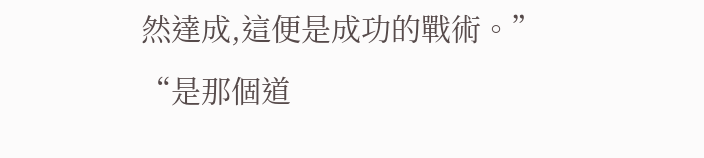然達成,這便是成功的戰術。”
“是那個道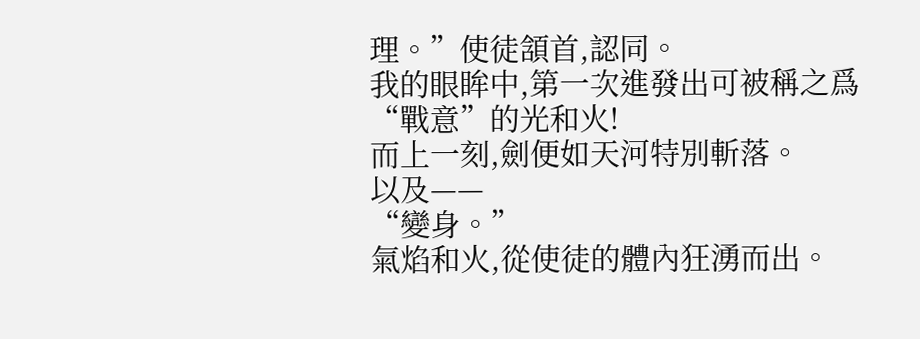理。”使徒頷首,認同。
我的眼眸中,第一次進發出可被稱之爲“戰意”的光和火!
而上一刻,劍便如天河特別斬落。
以及——
“變身。”
氣焰和火,從使徒的體內狂湧而出。